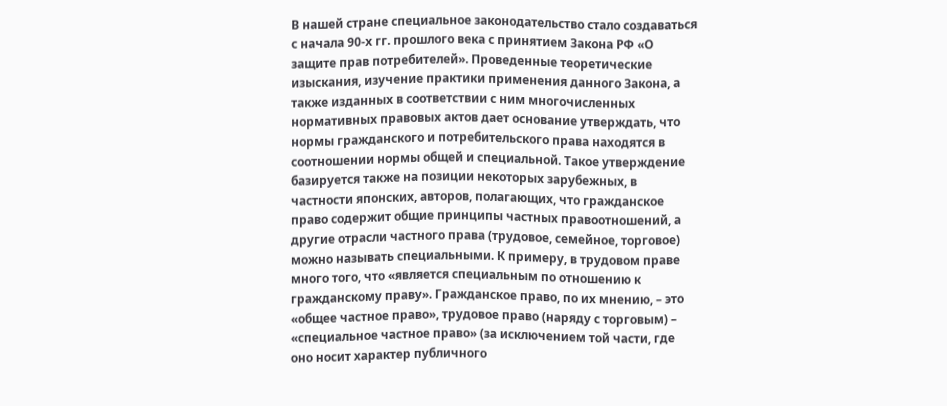В нашей стране специальное законодательство стало создаваться с начала 90-х гг. прошлого века с принятием Закона РФ «О защите прав потребителей». Проведенные теоретические изыскания, изучение практики применения данного Закона, а также изданных в соответствии с ним многочисленных нормативных правовых актов дает основание утверждать, что нормы гражданского и потребительского права находятся в соотношении нормы общей и специальной. Такое утверждение базируется также на позиции некоторых зарубежных, в частности японских, авторов, полагающих, что гражданское право содержит общие принципы частных правоотношений, а другие отрасли частного права (трудовое, семейное, торговое) можно называть специальными. К примеру, в трудовом праве много того, что «является специальным по отношению к гражданскому праву». Гражданское право, по их мнению, – это «общее частное право», трудовое право (наряду с торговым) – «специальное частное право» (за исключением той части, где оно носит характер публичного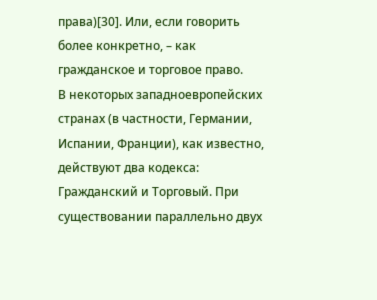права)[30]. Или, если говорить более конкретно, – как гражданское и торговое право.
В некоторых западноевропейских странах (в частности, Германии, Испании, Франции), как известно, действуют два кодекса: Гражданский и Торговый. При существовании параллельно двух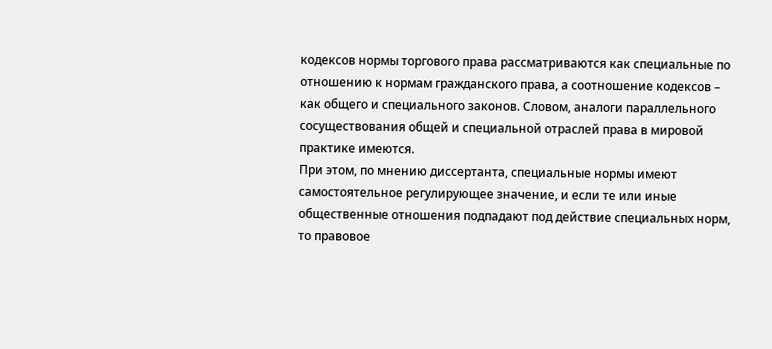кодексов нормы торгового права рассматриваются как специальные по отношению к нормам гражданского права, а соотношение кодексов – как общего и специального законов. Словом, аналоги параллельного сосуществования общей и специальной отраслей права в мировой практике имеются.
При этом, по мнению диссертанта, специальные нормы имеют самостоятельное регулирующее значение, и если те или иные общественные отношения подпадают под действие специальных норм, то правовое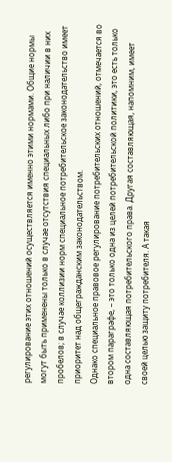регулирование этих отношений осуществляется именно этими нормами. Общие нормы могут быть применены только в случае отсутствия специальных либо при наличии в них пробелов; в случае коллизии норм специальное потребительское законодательство имеет приоритет над общегражданским законодательством.
Однако специальное правовое регулирование потребительских отношений, отмечается во втором параграфе, – это только одна из целей потребительской политики, это есть только одна составляющая потребительского права. Другая составляющая, напомним, имеет своей целью защиту потребителя. А такая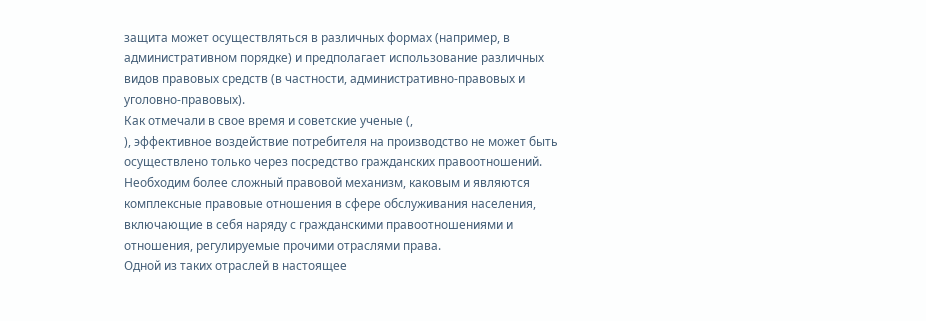защита может осуществляться в различных формах (например, в административном порядке) и предполагает использование различных видов правовых средств (в частности, административно-правовых и уголовно-правовых).
Как отмечали в свое время и советские ученые (,
), эффективное воздействие потребителя на производство не может быть осуществлено только через посредство гражданских правоотношений. Необходим более сложный правовой механизм, каковым и являются комплексные правовые отношения в сфере обслуживания населения, включающие в себя наряду с гражданскими правоотношениями и отношения, регулируемые прочими отраслями права.
Одной из таких отраслей в настоящее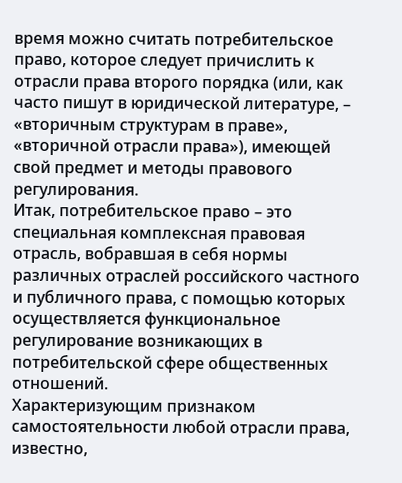время можно считать потребительское право, которое следует причислить к отрасли права второго порядка (или, как часто пишут в юридической литературе, – «вторичным структурам в праве», «вторичной отрасли права»), имеющей свой предмет и методы правового регулирования.
Итак, потребительское право – это специальная комплексная правовая отрасль, вобравшая в себя нормы различных отраслей российского частного и публичного права, с помощью которых осуществляется функциональное регулирование возникающих в потребительской сфере общественных отношений.
Характеризующим признаком самостоятельности любой отрасли права, известно,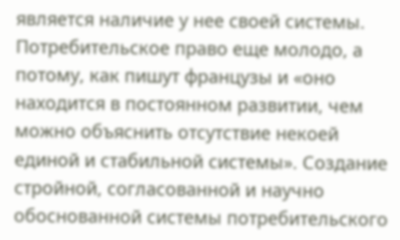является наличие у нее своей системы. Потребительское право еще молодо, а потому, как пишут французы и «оно находится в постоянном развитии, чем можно объяснить отсутствие некоей единой и стабильной системы». Создание стройной, согласованной и научно обоснованной системы потребительского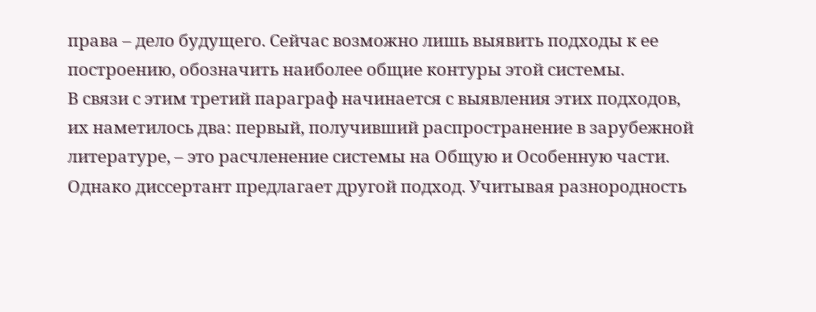права – дело будущего. Сейчас возможно лишь выявить подходы к ее построению, обозначить наиболее общие контуры этой системы.
В связи с этим третий параграф начинается с выявления этих подходов, их наметилось два: первый, получивший распространение в зарубежной литературе, – это расчленение системы на Общую и Особенную части. Однако диссертант предлагает другой подход. Учитывая разнородность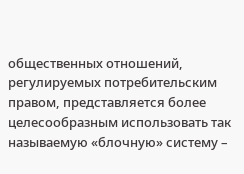общественных отношений, регулируемых потребительским правом, представляется более целесообразным использовать так называемую «блочную» систему –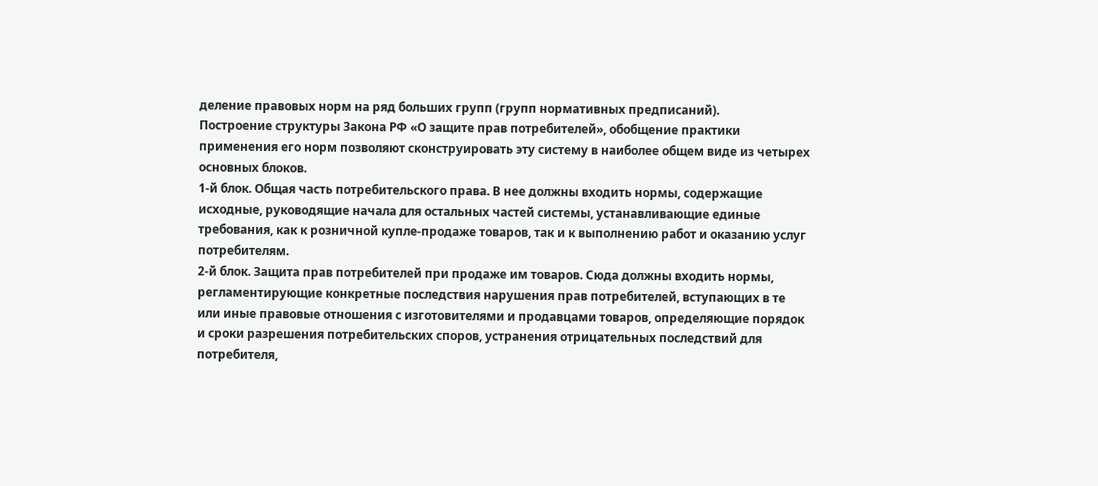деление правовых норм на ряд больших групп (групп нормативных предписаний).
Построение структуры Закона РФ «О защите прав потребителей», обобщение практики применения его норм позволяют сконструировать эту систему в наиболее общем виде из четырех основных блоков.
1-й блок. Общая часть потребительского права. В нее должны входить нормы, содержащие исходные, руководящие начала для остальных частей системы, устанавливающие единые требования, как к розничной купле-продаже товаров, так и к выполнению работ и оказанию услуг потребителям.
2-й блок. Защита прав потребителей при продаже им товаров. Сюда должны входить нормы, регламентирующие конкретные последствия нарушения прав потребителей, вступающих в те или иные правовые отношения с изготовителями и продавцами товаров, определяющие порядок и сроки разрешения потребительских споров, устранения отрицательных последствий для потребителя,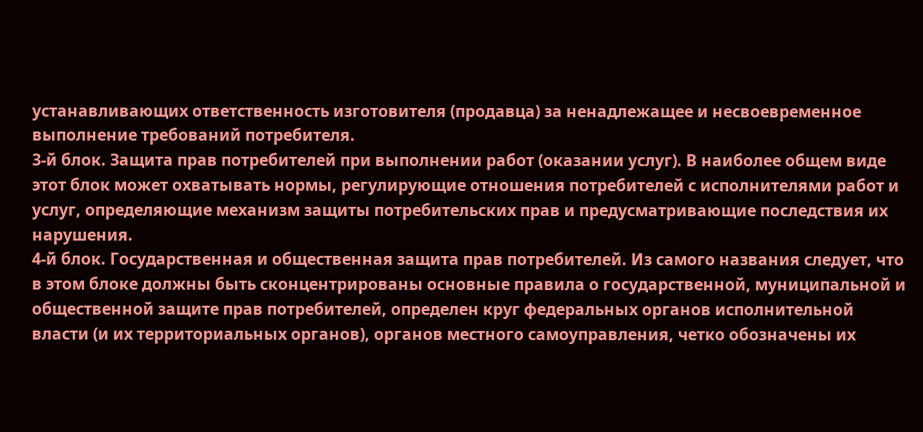устанавливающих ответственность изготовителя (продавца) за ненадлежащее и несвоевременное выполнение требований потребителя.
3-й блок. Защита прав потребителей при выполнении работ (оказании услуг). В наиболее общем виде этот блок может охватывать нормы, регулирующие отношения потребителей с исполнителями работ и услуг, определяющие механизм защиты потребительских прав и предусматривающие последствия их нарушения.
4-й блок. Государственная и общественная защита прав потребителей. Из самого названия следует, что в этом блоке должны быть сконцентрированы основные правила о государственной, муниципальной и общественной защите прав потребителей, определен круг федеральных органов исполнительной власти (и их территориальных органов), органов местного самоуправления, четко обозначены их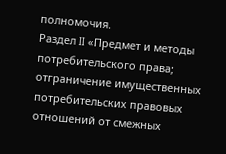полномочия.
Раздел II «Предмет и методы потребительского права; отграничение имущественных потребительских правовых отношений от смежных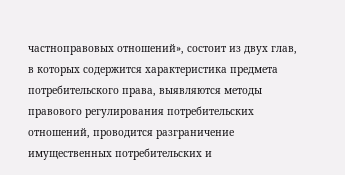частноправовых отношений», состоит из двух глав, в которых содержится характеристика предмета потребительского права, выявляются методы правового регулирования потребительских отношений, проводится разграничение имущественных потребительских и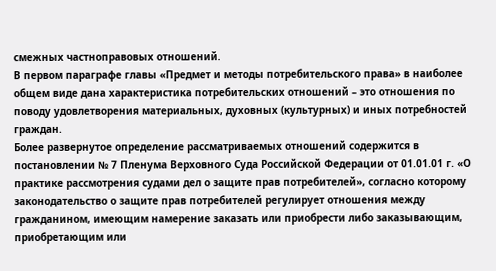смежных частноправовых отношений.
В первом параграфе главы «Предмет и методы потребительского права» в наиболее общем виде дана характеристика потребительских отношений – это отношения по поводу удовлетворения материальных, духовных (культурных) и иных потребностей граждан.
Более развернутое определение рассматриваемых отношений содержится в постановлении № 7 Пленума Верховного Суда Российской Федерации от 01.01.01 г. «О практике рассмотрения судами дел о защите прав потребителей», согласно которому законодательство о защите прав потребителей регулирует отношения между гражданином, имеющим намерение заказать или приобрести либо заказывающим, приобретающим или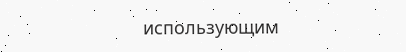использующим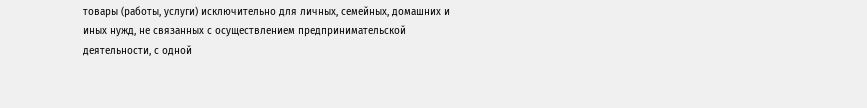товары (работы, услуги) исключительно для личных, семейных, домашних и иных нужд, не связанных с осуществлением предпринимательской деятельности, с одной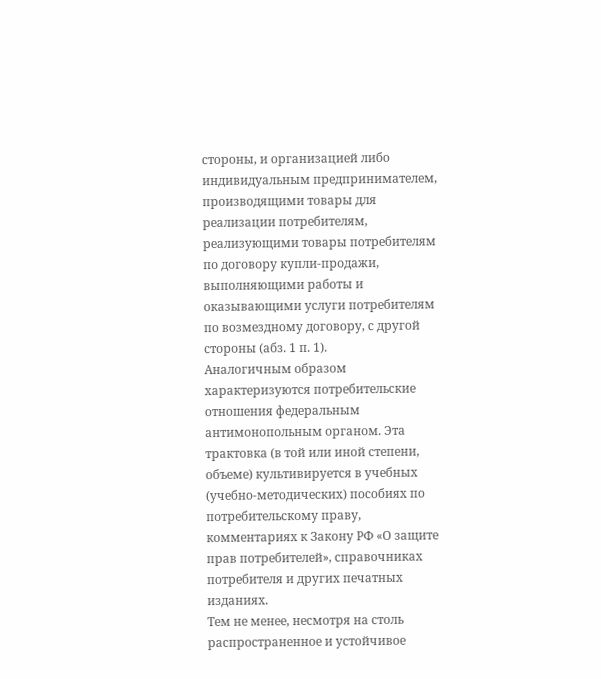стороны, и организацией либо индивидуальным предпринимателем, производящими товары для реализации потребителям, реализующими товары потребителям по договору купли-продажи, выполняющими работы и оказывающими услуги потребителям по возмездному договору, с другой стороны (абз. 1 п. 1).
Аналогичным образом характеризуются потребительские отношения федеральным антимонопольным органом. Эта трактовка (в той или иной степени, объеме) культивируется в учебных (учебно-методических) пособиях по потребительскому праву, комментариях к Закону РФ «О защите прав потребителей», справочниках потребителя и других печатных изданиях.
Тем не менее, несмотря на столь распространенное и устойчивое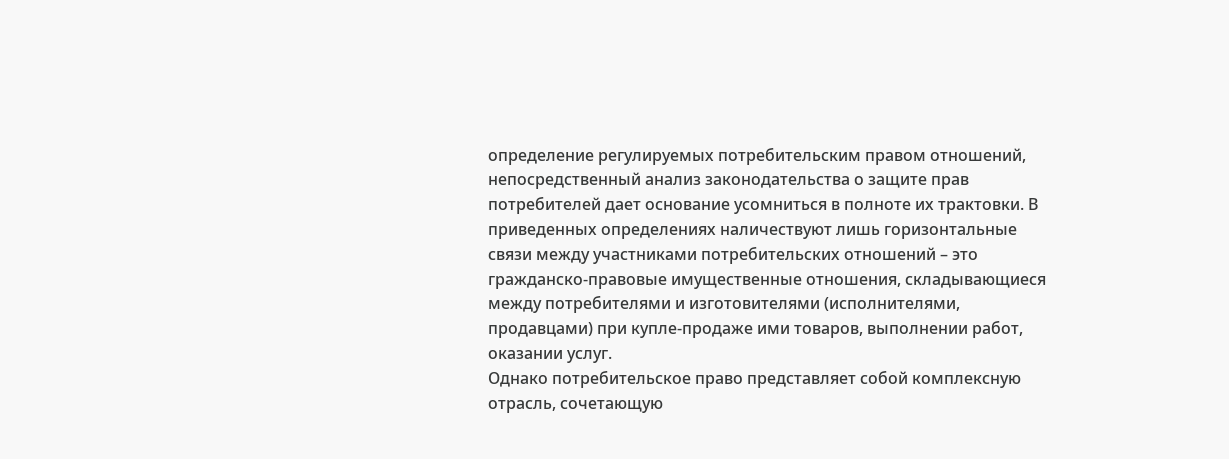определение регулируемых потребительским правом отношений, непосредственный анализ законодательства о защите прав потребителей дает основание усомниться в полноте их трактовки. В приведенных определениях наличествуют лишь горизонтальные связи между участниками потребительских отношений – это гражданско-правовые имущественные отношения, складывающиеся между потребителями и изготовителями (исполнителями, продавцами) при купле-продаже ими товаров, выполнении работ, оказании услуг.
Однако потребительское право представляет собой комплексную отрасль, сочетающую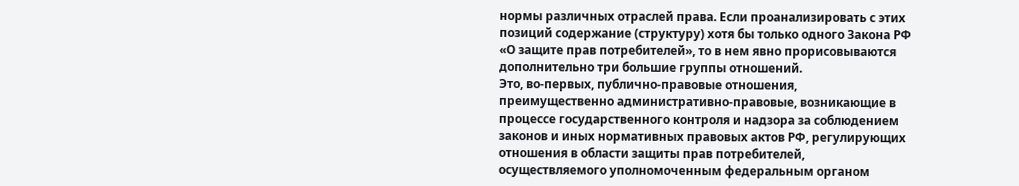нормы различных отраслей права. Если проанализировать с этих позиций содержание (структуру) хотя бы только одного Закона РФ «О защите прав потребителей», то в нем явно прорисовываются дополнительно три большие группы отношений.
Это, во-первых, публично-правовые отношения, преимущественно административно-правовые, возникающие в процессе государственного контроля и надзора за соблюдением законов и иных нормативных правовых актов РФ, регулирующих отношения в области защиты прав потребителей, осуществляемого уполномоченным федеральным органом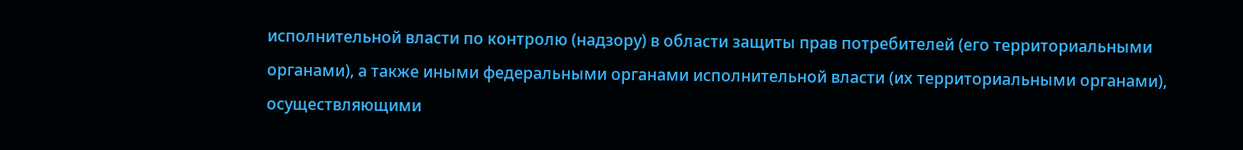исполнительной власти по контролю (надзору) в области защиты прав потребителей (его территориальными органами), а также иными федеральными органами исполнительной власти (их территориальными органами), осуществляющими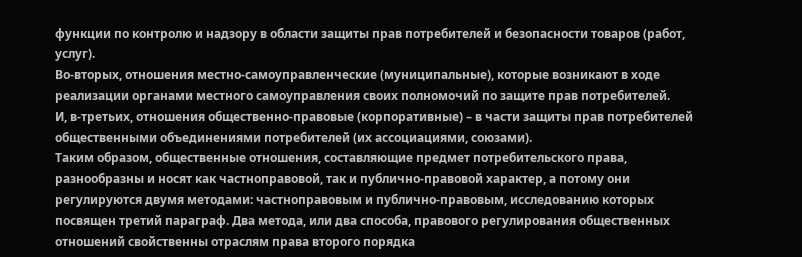функции по контролю и надзору в области защиты прав потребителей и безопасности товаров (работ, услуг).
Во-вторых, отношения местно-самоуправленческие (муниципальные), которые возникают в ходе реализации органами местного самоуправления своих полномочий по защите прав потребителей.
И, в-третьих, отношения общественно-правовые (корпоративные) – в части защиты прав потребителей общественными объединениями потребителей (их ассоциациями, союзами).
Таким образом, общественные отношения, составляющие предмет потребительского права, разнообразны и носят как частноправовой, так и публично-правовой характер, а потому они регулируются двумя методами: частноправовым и публично-правовым, исследованию которых посвящен третий параграф. Два метода, или два способа, правового регулирования общественных отношений свойственны отраслям права второго порядка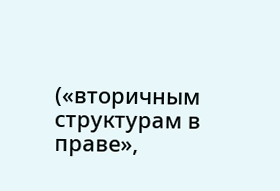(«вторичным структурам в праве»,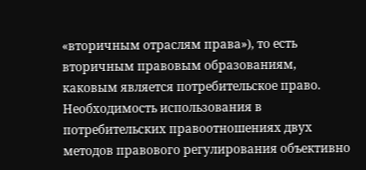«вторичным отраслям права»), то есть вторичным правовым образованиям, каковым является потребительское право. Необходимость использования в потребительских правоотношениях двух методов правового регулирования объективно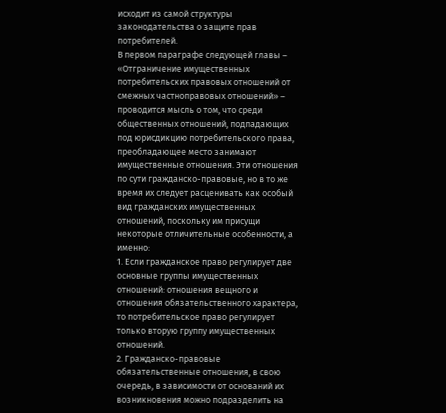исходит из самой структуры законодательства о защите прав потребителей.
В первом параграфе следующей главы – «Отграничение имущественных потребительских правовых отношений от смежных частноправовых отношений» – проводится мысль о том, что среди общественных отношений, подпадающих под юрисдикцию потребительского права, преобладающее место занимают имущественные отношения. Эти отношения по сути гражданско-правовые, но в то же время их следует расценивать как особый вид гражданских имущественных отношений, поскольку им присущи некоторые отличительные особенности, а именно:
1. Если гражданское право регулирует две основные группы имущественных отношений: отношения вещного и отношения обязательственного характера, то потребительское право регулирует только вторую группу имущественных отношений.
2. Гражданско-правовые обязательственные отношения, в свою очередь, в зависимости от оснований их возникновения можно подразделить на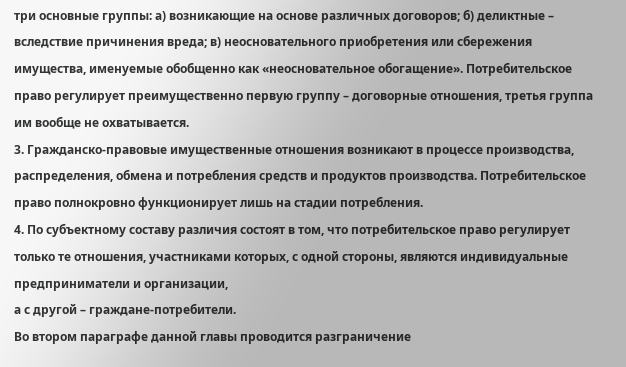три основные группы: а) возникающие на основе различных договоров; б) деликтные – вследствие причинения вреда; в) неосновательного приобретения или сбережения имущества, именуемые обобщенно как «неосновательное обогащение». Потребительское право регулирует преимущественно первую группу – договорные отношения, третья группа им вообще не охватывается.
3. Гражданско-правовые имущественные отношения возникают в процессе производства, распределения, обмена и потребления средств и продуктов производства. Потребительское право полнокровно функционирует лишь на стадии потребления.
4. По субъектному составу различия состоят в том, что потребительское право регулирует только те отношения, участниками которых, с одной стороны, являются индивидуальные предприниматели и организации,
а с другой – граждане-потребители.
Во втором параграфе данной главы проводится разграничение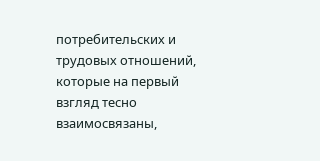потребительских и трудовых отношений, которые на первый взгляд тесно взаимосвязаны,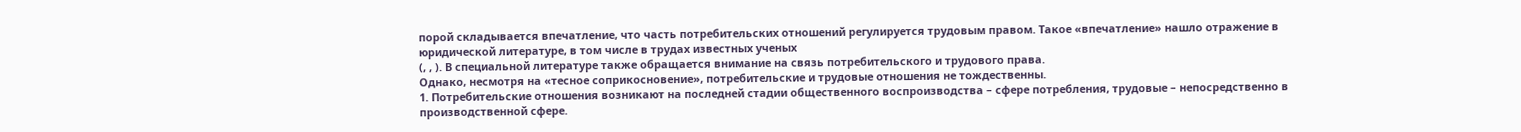порой складывается впечатление, что часть потребительских отношений регулируется трудовым правом. Такое «впечатление» нашло отражение в юридической литературе, в том числе в трудах известных ученых
(, , ). В специальной литературе также обращается внимание на связь потребительского и трудового права.
Однако, несмотря на «тесное соприкосновение», потребительские и трудовые отношения не тождественны.
1. Потребительские отношения возникают на последней стадии общественного воспроизводства – сфере потребления, трудовые – непосредственно в производственной сфере.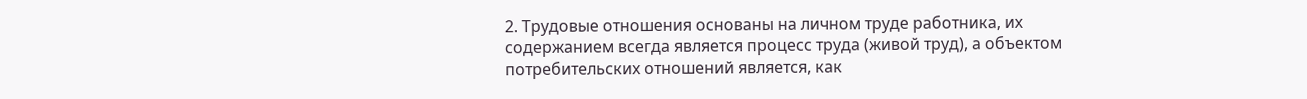2. Трудовые отношения основаны на личном труде работника, их содержанием всегда является процесс труда (живой труд), а объектом потребительских отношений является, как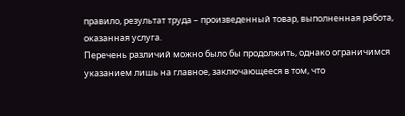правило, результат труда – произведенный товар, выполненная работа, оказанная услуга.
Перечень различий можно было бы продолжить, однако ограничимся указанием лишь на главное, заключающееся в том, что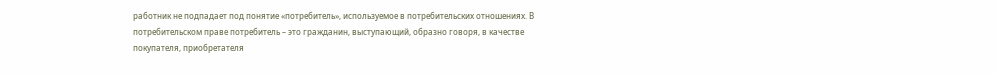работник не подпадает под понятие «потребитель», используемое в потребительских отношениях. В потребительском праве потребитель – это гражданин, выступающий, образно говоря, в качестве покупателя, приобретателя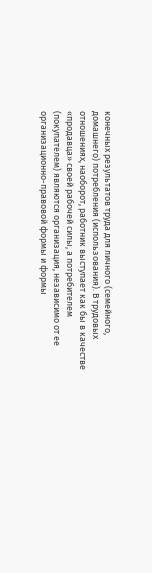конечных результатов труда для личного (семейного, домашнего) потребления (использования). В трудовых отношениях, наоборот, работник выступает как бы в качестве «продавца» своей рабочей силы, а потребителем (покупателем) являются организация, независимо от ее организационно-правовой формы и формы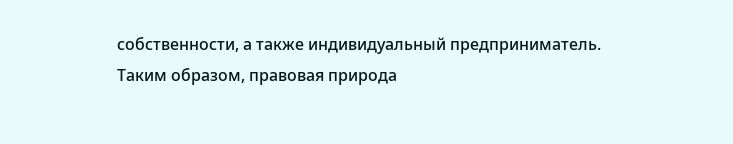собственности, а также индивидуальный предприниматель.
Таким образом, правовая природа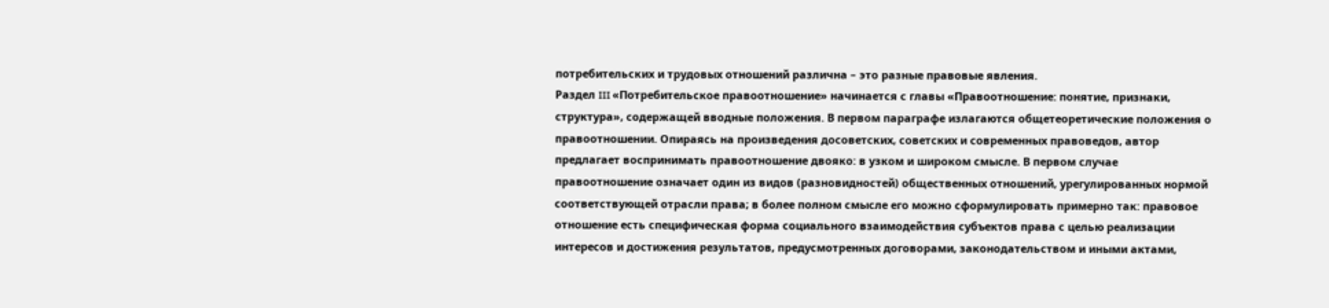потребительских и трудовых отношений различна – это разные правовые явления.
Раздел III «Потребительское правоотношение» начинается с главы «Правоотношение: понятие, признаки, структура», содержащей вводные положения. В первом параграфе излагаются общетеоретические положения о правоотношении. Опираясь на произведения досоветских, советских и современных правоведов, автор предлагает воспринимать правоотношение двояко: в узком и широком смысле. В первом случае правоотношение означает один из видов (разновидностей) общественных отношений, урегулированных нормой соответствующей отрасли права; в более полном смысле его можно сформулировать примерно так: правовое отношение есть специфическая форма социального взаимодействия субъектов права с целью реализации интересов и достижения результатов, предусмотренных договорами, законодательством и иными актами,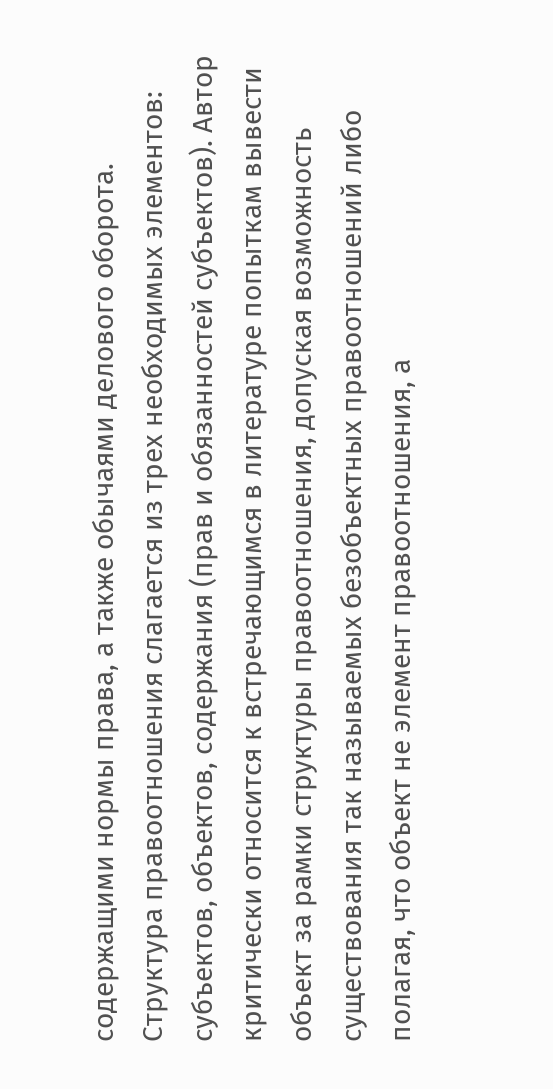содержащими нормы права, а также обычаями делового оборота.
Структура правоотношения слагается из трех необходимых элементов: субъектов, объектов, содержания (прав и обязанностей субъектов). Автор критически относится к встречающимся в литературе попыткам вывести объект за рамки структуры правоотношения, допуская возможность существования так называемых безобъектных правоотношений либо полагая, что объект не элемент правоотношения, а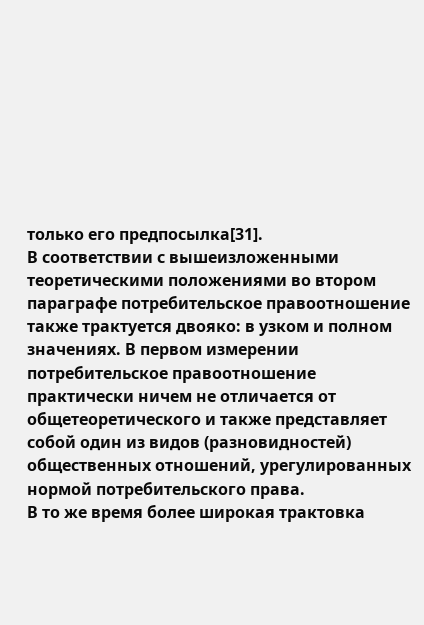только его предпосылка[31].
В соответствии с вышеизложенными теоретическими положениями во втором параграфе потребительское правоотношение также трактуется двояко: в узком и полном значениях. В первом измерении потребительское правоотношение практически ничем не отличается от общетеоретического и также представляет собой один из видов (разновидностей) общественных отношений, урегулированных нормой потребительского права.
В то же время более широкая трактовка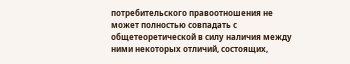потребительского правоотношения не может полностью совпадать с общетеоретической в силу наличия между ними некоторых отличий, состоящих,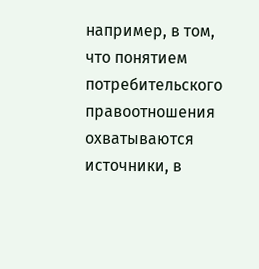например, в том, что понятием потребительского правоотношения охватываются источники, в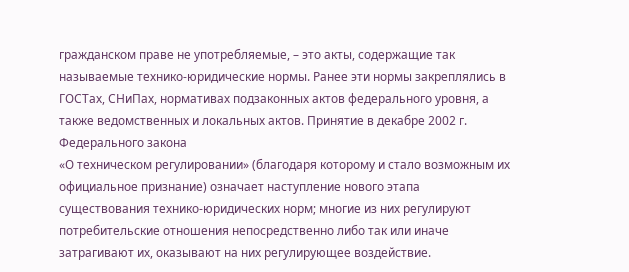гражданском праве не употребляемые, – это акты, содержащие так называемые технико-юридические нормы. Ранее эти нормы закреплялись в ГОСТах, СНиПах, нормативах подзаконных актов федерального уровня, а также ведомственных и локальных актов. Принятие в декабре 2002 г. Федерального закона
«О техническом регулировании» (благодаря которому и стало возможным их официальное признание) означает наступление нового этапа существования технико-юридических норм; многие из них регулируют потребительские отношения непосредственно либо так или иначе затрагивают их, оказывают на них регулирующее воздействие.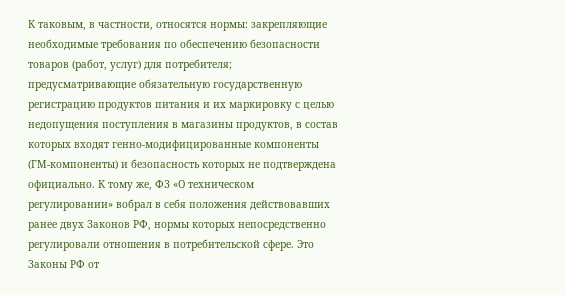К таковым, в частности, относятся нормы: закрепляющие необходимые требования по обеспечению безопасности товаров (работ, услуг) для потребителя; предусматривающие обязательную государственную регистрацию продуктов питания и их маркировку с целью недопущения поступления в магазины продуктов, в состав которых входят генно-модифицированные компоненты (ГМ-компоненты) и безопасность которых не подтверждена официально. К тому же, ФЗ «О техническом регулировании» вобрал в себя положения действовавших ранее двух Законов РФ, нормы которых непосредственно регулировали отношения в потребительской сфере. Это Законы РФ от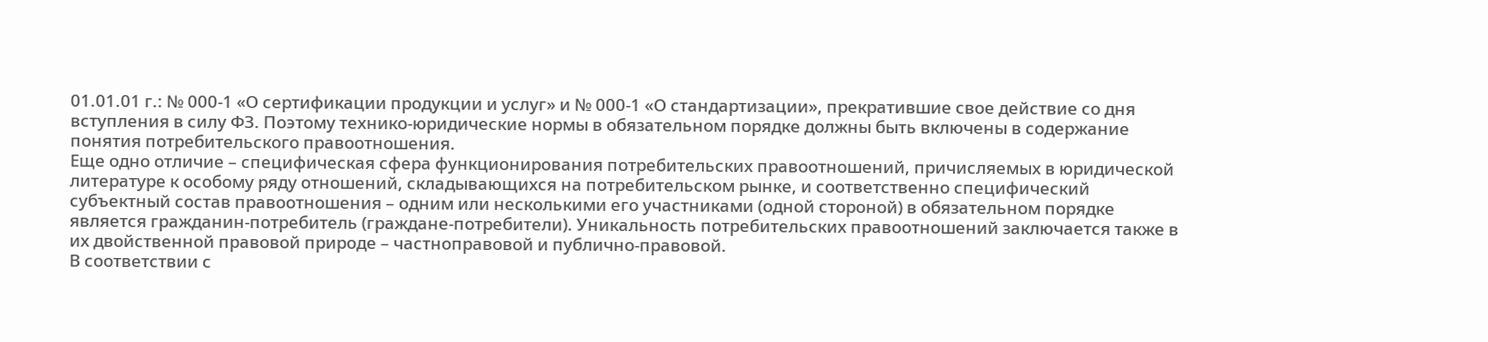01.01.01 г.: № 000-1 «О сертификации продукции и услуг» и № 000-1 «О стандартизации», прекратившие свое действие со дня вступления в силу ФЗ. Поэтому технико-юридические нормы в обязательном порядке должны быть включены в содержание понятия потребительского правоотношения.
Еще одно отличие – специфическая сфера функционирования потребительских правоотношений, причисляемых в юридической литературе к особому ряду отношений, складывающихся на потребительском рынке, и соответственно специфический субъектный состав правоотношения – одним или несколькими его участниками (одной стороной) в обязательном порядке является гражданин-потребитель (граждане-потребители). Уникальность потребительских правоотношений заключается также в их двойственной правовой природе – частноправовой и публично-правовой.
В соответствии с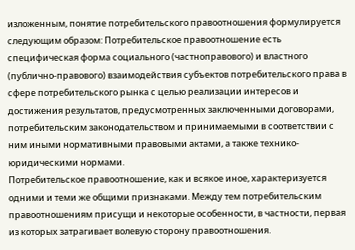изложенным, понятие потребительского правоотношения формулируется следующим образом: Потребительское правоотношение есть специфическая форма социального (частноправового) и властного (публично-правового) взаимодействия субъектов потребительского права в сфере потребительского рынка с целью реализации интересов и достижения результатов, предусмотренных заключенными договорами, потребительским законодательством и принимаемыми в соответствии с ним иными нормативными правовыми актами, а также технико-юридическими нормами.
Потребительское правоотношение, как и всякое иное, характеризуется одними и теми же общими признаками. Между тем потребительским правоотношениям присущи и некоторые особенности, в частности, первая из которых затрагивает волевую сторону правоотношения.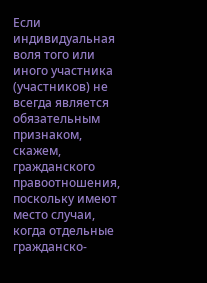Если индивидуальная воля того или иного участника (участников) не всегда является обязательным признаком, скажем, гражданского правоотношения, поскольку имеют место случаи, когда отдельные гражданско-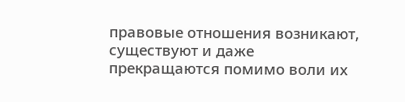правовые отношения возникают, существуют и даже прекращаются помимо воли их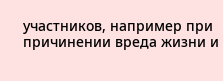участников, например при причинении вреда жизни и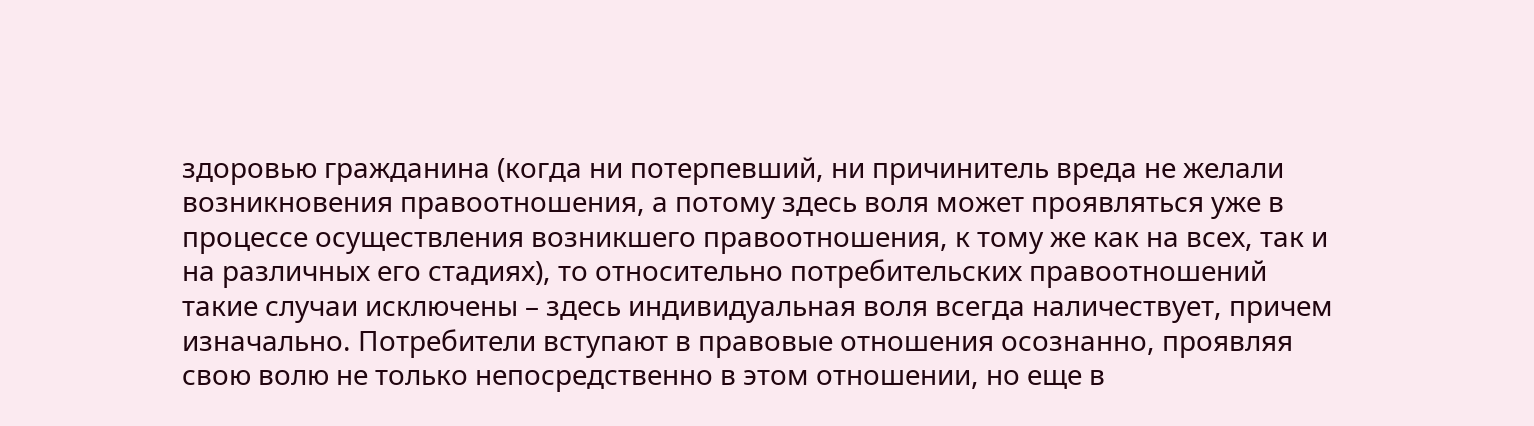здоровью гражданина (когда ни потерпевший, ни причинитель вреда не желали возникновения правоотношения, а потому здесь воля может проявляться уже в процессе осуществления возникшего правоотношения, к тому же как на всех, так и на различных его стадиях), то относительно потребительских правоотношений такие случаи исключены – здесь индивидуальная воля всегда наличествует, причем изначально. Потребители вступают в правовые отношения осознанно, проявляя свою волю не только непосредственно в этом отношении, но еще в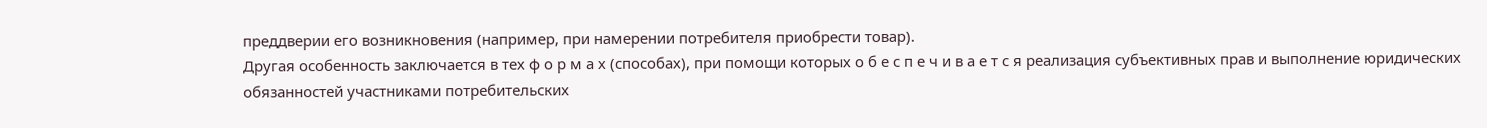преддверии его возникновения (например, при намерении потребителя приобрести товар).
Другая особенность заключается в тех ф о р м а х (способах), при помощи которых о б е с п е ч и в а е т с я реализация субъективных прав и выполнение юридических обязанностей участниками потребительских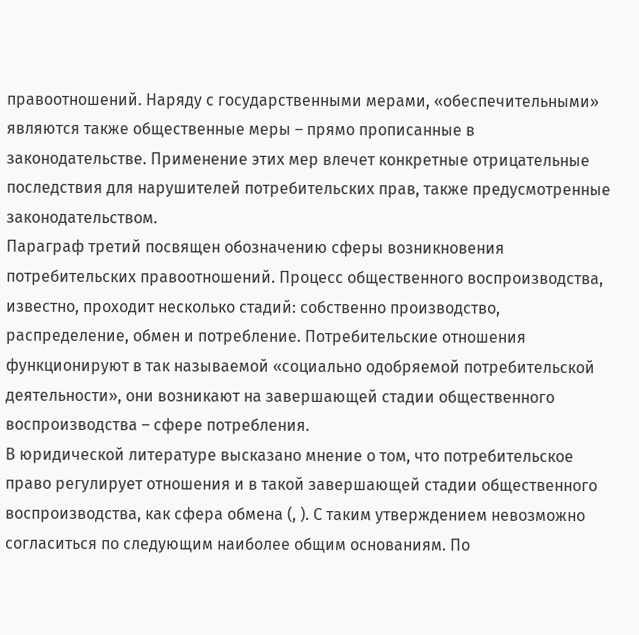правоотношений. Наряду с государственными мерами, «обеспечительными» являются также общественные меры – прямо прописанные в законодательстве. Применение этих мер влечет конкретные отрицательные последствия для нарушителей потребительских прав, также предусмотренные законодательством.
Параграф третий посвящен обозначению сферы возникновения потребительских правоотношений. Процесс общественного воспроизводства, известно, проходит несколько стадий: собственно производство, распределение, обмен и потребление. Потребительские отношения функционируют в так называемой «социально одобряемой потребительской деятельности», они возникают на завершающей стадии общественного воспроизводства – сфере потребления.
В юридической литературе высказано мнение о том, что потребительское право регулирует отношения и в такой завершающей стадии общественного воспроизводства, как сфера обмена (, ). С таким утверждением невозможно согласиться по следующим наиболее общим основаниям. По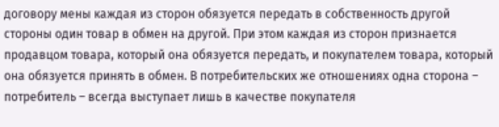договору мены каждая из сторон обязуется передать в собственность другой стороны один товар в обмен на другой. При этом каждая из сторон признается продавцом товара, который она обязуется передать, и покупателем товара, который она обязуется принять в обмен. В потребительских же отношениях одна сторона – потребитель – всегда выступает лишь в качестве покупателя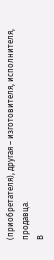(приобретателя), другая – изготовителя, исполнителя, продавца.
В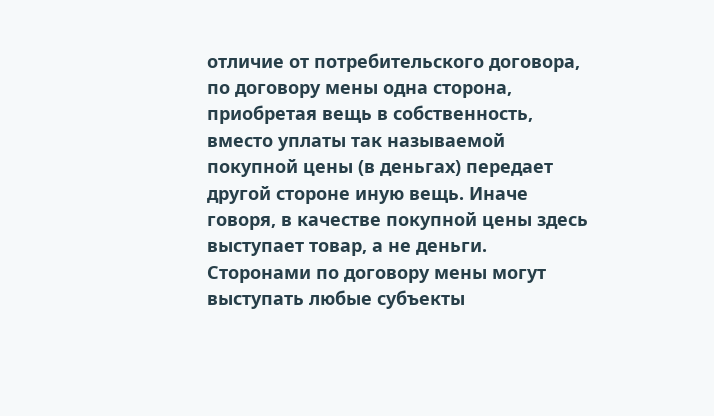отличие от потребительского договора, по договору мены одна сторона, приобретая вещь в собственность, вместо уплаты так называемой покупной цены (в деньгах) передает другой стороне иную вещь. Иначе говоря, в качестве покупной цены здесь выступает товар, а не деньги.
Сторонами по договору мены могут выступать любые субъекты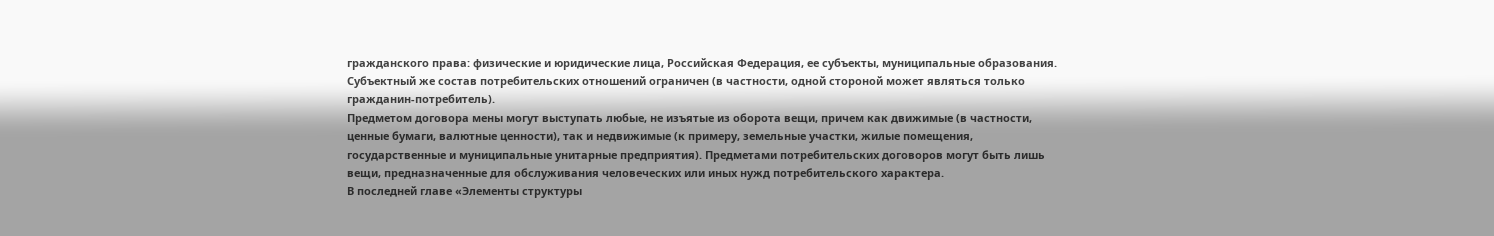гражданского права: физические и юридические лица, Российская Федерация, ее субъекты, муниципальные образования. Субъектный же состав потребительских отношений ограничен (в частности, одной стороной может являться только гражданин-потребитель).
Предметом договора мены могут выступать любые, не изъятые из оборота вещи, причем как движимые (в частности, ценные бумаги, валютные ценности), так и недвижимые (к примеру, земельные участки, жилые помещения, государственные и муниципальные унитарные предприятия). Предметами потребительских договоров могут быть лишь вещи, предназначенные для обслуживания человеческих или иных нужд потребительского характера.
В последней главе «Элементы структуры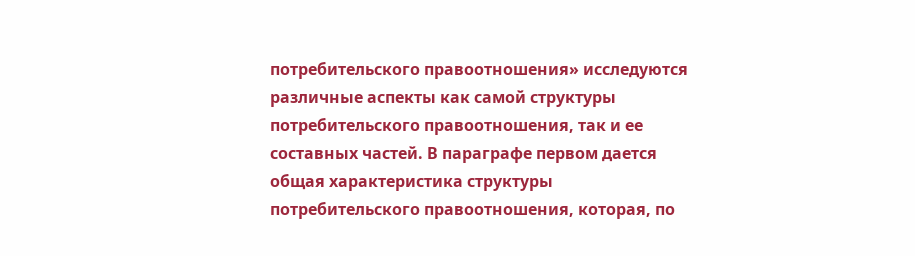потребительского правоотношения» исследуются различные аспекты как самой структуры потребительского правоотношения, так и ее составных частей. В параграфе первом дается общая характеристика структуры потребительского правоотношения, которая, по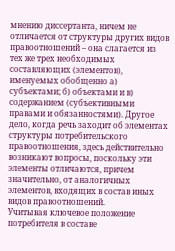мнению диссертанта, ничем не отличается от структуры других видов правоотношений – она слагается из тех же трех необходимых составляющих (элементов), именуемых обобщенно а) субъектами; б) объектами и в) содержанием (субъективными правами и обязанностями). Другое дело, когда речь заходит об элементах структуры потребительского правоотношения, здесь действительно возникают вопросы, поскольку эти элементы отличаются, причем значительно, от аналогичных элементов, входящих в состав иных видов правоотношений.
Учитывая ключевое положение потребителя в составе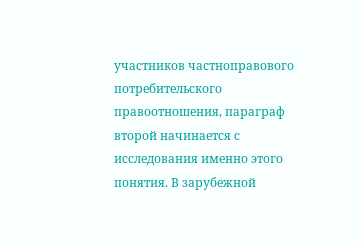участников частноправового потребительского правоотношения, параграф второй начинается с исследования именно этого понятия. В зарубежной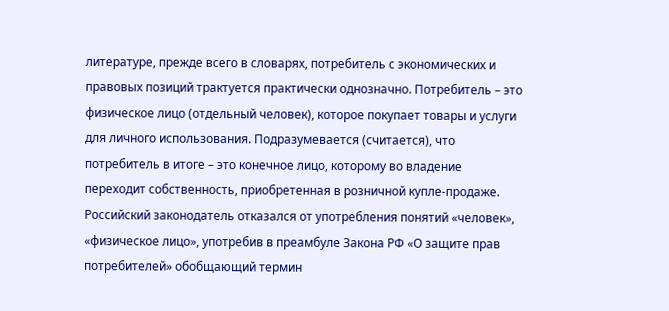литературе, прежде всего в словарях, потребитель с экономических и правовых позиций трактуется практически однозначно. Потребитель – это физическое лицо (отдельный человек), которое покупает товары и услуги для личного использования. Подразумевается (считается), что потребитель в итоге – это конечное лицо, которому во владение переходит собственность, приобретенная в розничной купле-продаже.
Российский законодатель отказался от употребления понятий «человек», «физическое лицо», употребив в преамбуле Закона РФ «О защите прав потребителей» обобщающий термин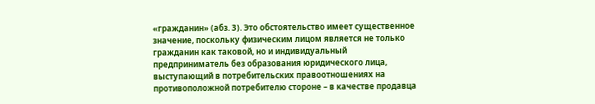«гражданин» (абз. 3). Это обстоятельство имеет существенное значение, поскольку физическим лицом является не только гражданин как таковой, но и индивидуальный предприниматель без образования юридического лица, выступающий в потребительских правоотношениях на противоположной потребителю стороне – в качестве продавца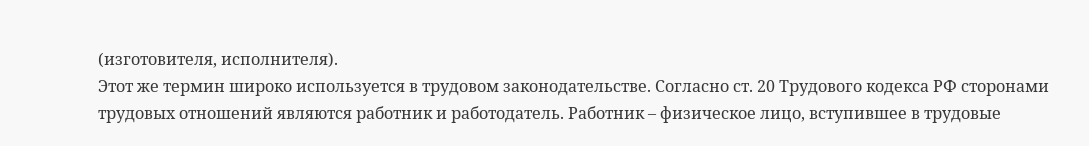(изготовителя, исполнителя).
Этот же термин широко используется в трудовом законодательстве. Согласно ст. 20 Трудового кодекса РФ сторонами трудовых отношений являются работник и работодатель. Работник – физическое лицо, вступившее в трудовые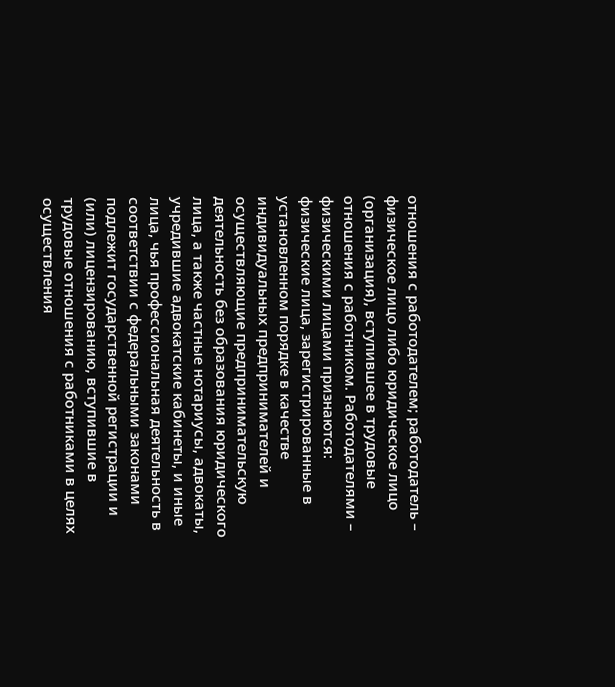отношения с работодателем; работодатель – физическое лицо либо юридическое лицо (организация), вступившее в трудовые отношения с работником. Работодателями – физическими лицами признаются: физические лица, зарегистрированные в установленном порядке в качестве индивидуальных предпринимателей и осуществляющие предпринимательскую деятельность без образования юридического лица, а также частные нотариусы, адвокаты, учредившие адвокатские кабинеты, и иные лица, чья профессиональная деятельность в соответствии с федеральными законами подлежит государственной регистрации и (или) лицензированию, вступившие в трудовые отношения с работниками в целях осуществления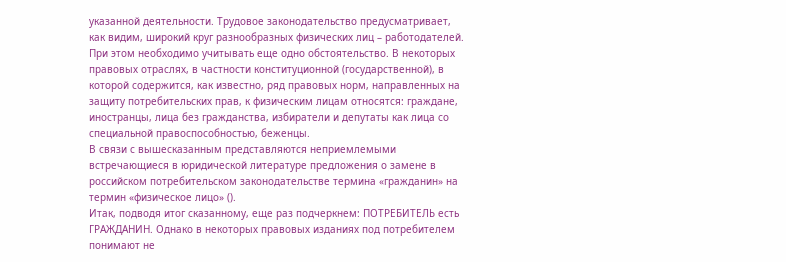указанной деятельности. Трудовое законодательство предусматривает, как видим, широкий круг разнообразных физических лиц – работодателей.
При этом необходимо учитывать еще одно обстоятельство. В некоторых правовых отраслях, в частности конституционной (государственной), в которой содержится, как известно, ряд правовых норм, направленных на защиту потребительских прав, к физическим лицам относятся: граждане, иностранцы, лица без гражданства, избиратели и депутаты как лица со специальной правоспособностью, беженцы.
В связи с вышесказанным представляются неприемлемыми встречающиеся в юридической литературе предложения о замене в российском потребительском законодательстве термина «гражданин» на термин «физическое лицо» ().
Итак, подводя итог сказанному, еще раз подчеркнем: ПОТРЕБИТЕЛЬ есть ГРАЖДАНИН. Однако в некоторых правовых изданиях под потребителем понимают не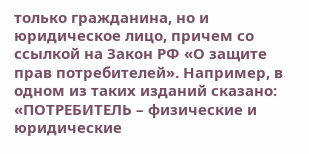только гражданина, но и юридическое лицо, причем со ссылкой на Закон РФ «О защите прав потребителей». Например, в одном из таких изданий сказано: «ПОТРЕБИТЕЛЬ – физические и юридические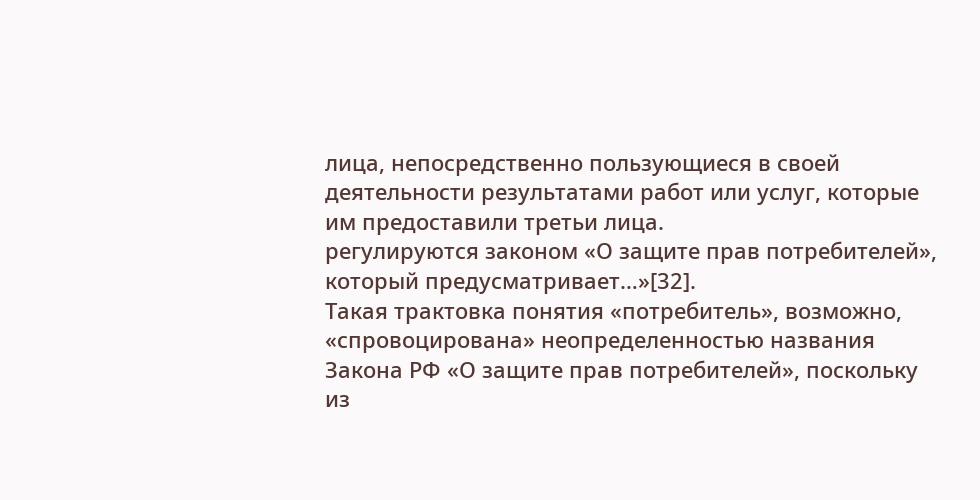лица, непосредственно пользующиеся в своей деятельности результатами работ или услуг, которые им предоставили третьи лица.
регулируются законом «О защите прав потребителей», который предусматривает…»[32].
Такая трактовка понятия «потребитель», возможно, «спровоцирована» неопределенностью названия Закона РФ «О защите прав потребителей», поскольку из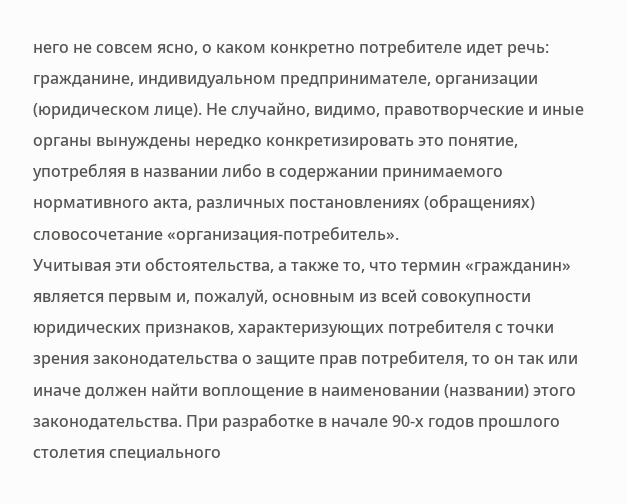него не совсем ясно, о каком конкретно потребителе идет речь: гражданине, индивидуальном предпринимателе, организации (юридическом лице). Не случайно, видимо, правотворческие и иные органы вынуждены нередко конкретизировать это понятие, употребляя в названии либо в содержании принимаемого нормативного акта, различных постановлениях (обращениях) словосочетание «организация-потребитель».
Учитывая эти обстоятельства, а также то, что термин «гражданин» является первым и, пожалуй, основным из всей совокупности юридических признаков, характеризующих потребителя с точки зрения законодательства о защите прав потребителя, то он так или иначе должен найти воплощение в наименовании (названии) этого законодательства. При разработке в начале 90-х годов прошлого столетия специального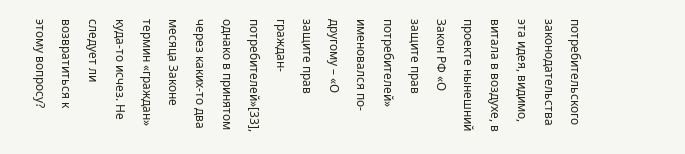потребительского законодательства эта идея, видимо, витала в воздухе, в проекте нынешний Закон РФ «О защите прав потребителей» именовался по-другому – «О защите прав граждан-потребителей»[33], однако в принятом через каких-то два месяца Законе термин «граждан» куда-то исчез. Не следует ли возвратиться к этому вопросу?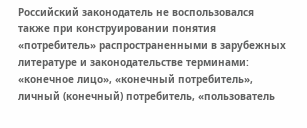Российский законодатель не воспользовался также при конструировании понятия «потребитель» распространенными в зарубежных литературе и законодательстве терминами: «конечное лицо», «конечный потребитель», личный (конечный) потребитель, «пользователь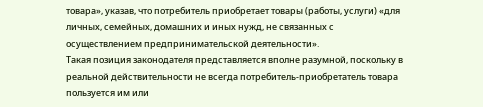товара», указав, что потребитель приобретает товары (работы, услуги) «для личных, семейных, домашних и иных нужд, не связанных с осуществлением предпринимательской деятельности».
Такая позиция законодателя представляется вполне разумной, поскольку в реальной действительности не всегда потребитель-приобретатель товара пользуется им или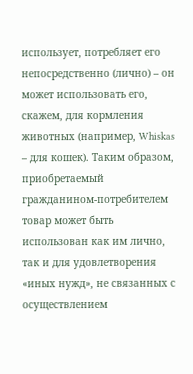использует, потребляет его непосредственно (лично) – он может использовать его, скажем, для кормления животных (например, Whiskas – для кошек). Таким образом, приобретаемый гражданином-потребителем товар может быть использован как им лично, так и для удовлетворения «иных нужд», не связанных с осуществлением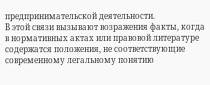предпринимательской деятельности.
В этой связи вызывают возражения факты, когда в нормативных актах или правовой литературе содержатся положения, не соответствующие современному легальному понятию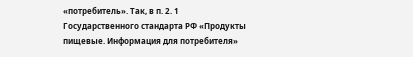«потребитель». Так, в п. 2. 1 Государственного стандарта РФ «Продукты пищевые. Информация для потребителя»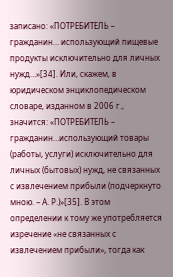записано: «ПОТРЕБИТЕЛЬ – гражданин… использующий пищевые продукты исключительно для личных нужд…»[34]. Или, скажем, в юридическом энциклопедическом словаре, изданном в 2006 г., значится: «ПОТРЕБИТЕЛЬ – гражданин…использующий товары (работы, услуги) исключительно для личных (бытовых) нужд, не связанных с извлечением прибыли (подчеркнуто мною. – А. Р.)»[35]. В этом определении к тому же употребляется изречение «не связанных с извлечением прибыли», тогда как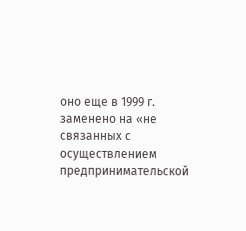оно еще в 1999 г. заменено на «не связанных с осуществлением предпринимательской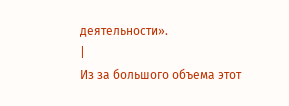деятельности».
|
Из за большого объема этот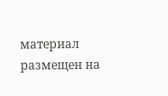материал размещен на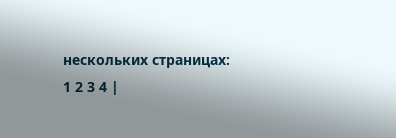нескольких страницах:
1 2 3 4 |